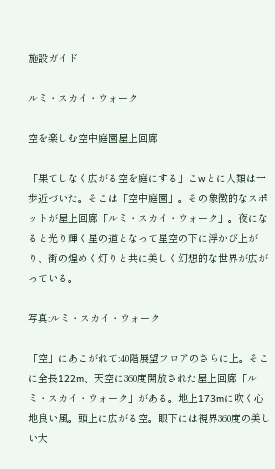施設ガイド

ルミ・スカイ・ウォーク

空を楽しむ空中庭園屋上回廊

「果てしなく広がる空を庭にする」こwとに人類は一歩近づいた。そこは「空中庭園」。その象徴的なスポットが屋上回廊「ルミ・スカイ・ウォーク」。夜になると光り輝く星の道となって星空の下に浮かび上がり、街の煌めく灯りと共に美しく幻想的な世界が広がっている。

写真:ルミ・スカイ・ウォーク

「空」にあこがれて:40階展望フロアのさらに上。そこに全長122m、天空に360度開放された屋上回廊「ルミ・スカイ・ウォーク」がある。地上173mに吹く心地良い風。頭上に広がる空。眼下には視界360度の美しい大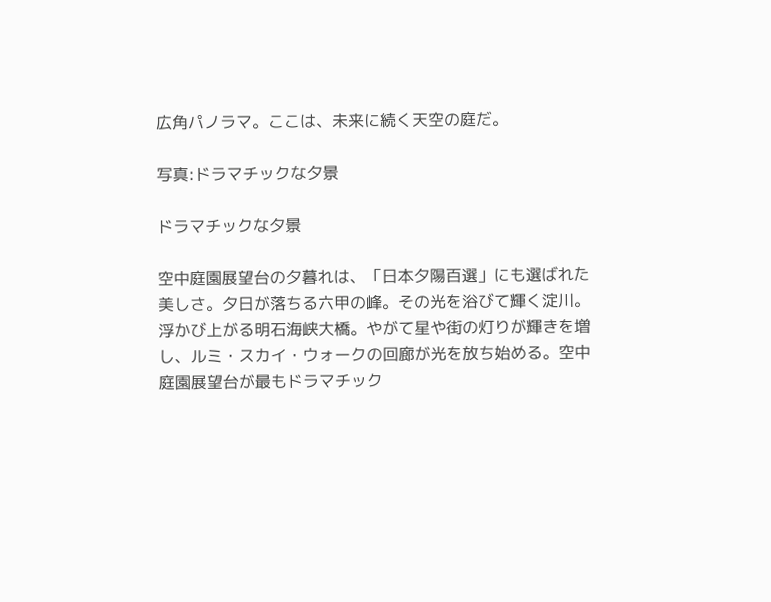広角パノラマ。ここは、未来に続く天空の庭だ。

写真:ドラマチックな夕景

ドラマチックな夕景

空中庭園展望台の夕暮れは、「日本夕陽百選」にも選ばれた美しさ。夕日が落ちる六甲の峰。その光を浴びて輝く淀川。浮かび上がる明石海峡大橋。やがて星や街の灯りが輝きを増し、ルミ・スカイ・ウォークの回廊が光を放ち始める。空中庭園展望台が最もドラマチック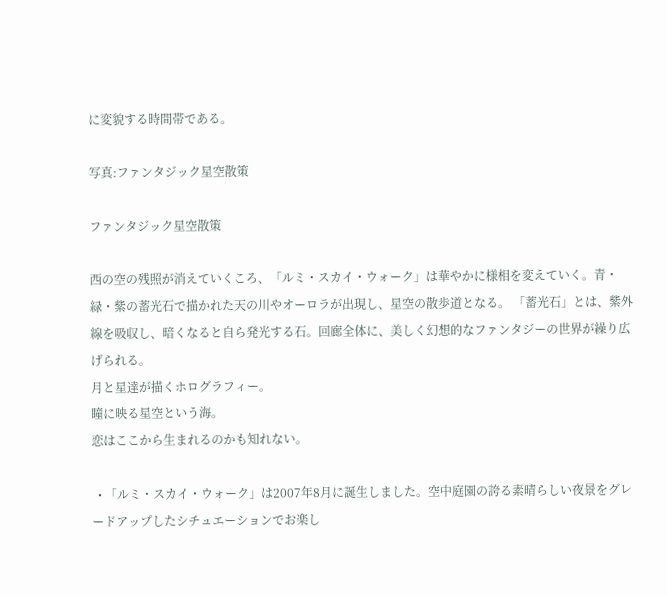に変貌する時間帯である。

写真:ファンタジック星空散策

ファンタジック星空散策

西の空の残照が消えていくころ、「ルミ・スカイ・ウォーク」は華やかに様相を変えていく。青・緑・紫の蓄光石で描かれた天の川やオーロラが出現し、星空の散歩道となる。 「蓄光石」とは、紫外線を吸収し、暗くなると自ら発光する石。回廊全体に、美しく幻想的なファンタジーの世界が繰り広げられる。
月と星達が描くホログラフィー。
瞳に映る星空という海。
恋はここから生まれるのかも知れない。

  • 「ルミ・スカイ・ウォーク」は2007年8月に誕生しました。空中庭園の誇る素晴らしい夜景をグレードアップしたシチュエーションでお楽し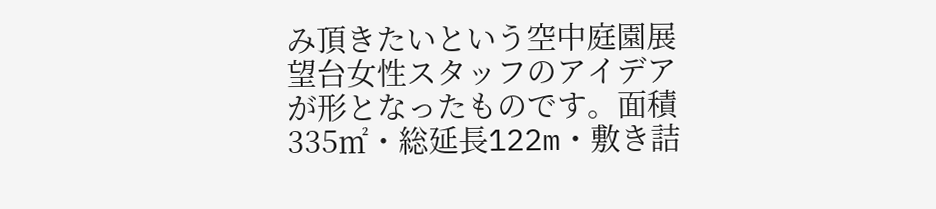み頂きたいという空中庭園展望台女性スタッフのアイデアが形となったものです。面積335㎡・総延長122m・敷き詰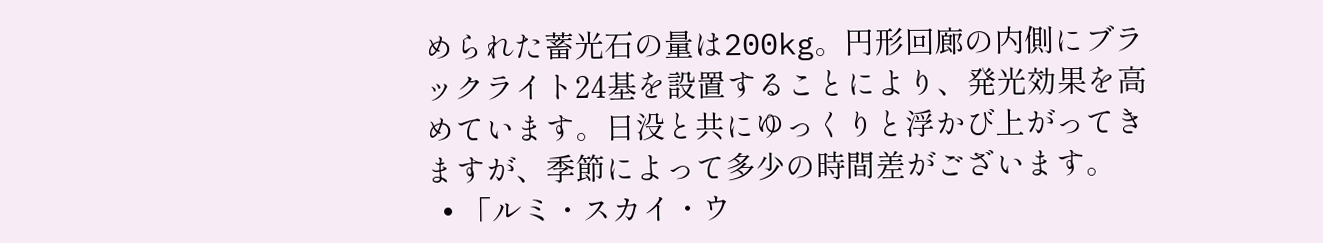められた蓄光石の量は200kg。円形回廊の内側にブラックライト24基を設置することにより、発光効果を高めています。日没と共にゆっくりと浮かび上がってきますが、季節によって多少の時間差がございます。
  • 「ルミ・スカイ・ウ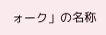ォーク」の名称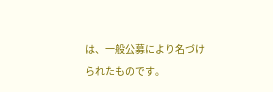は、一般公募により名づけられたものです。